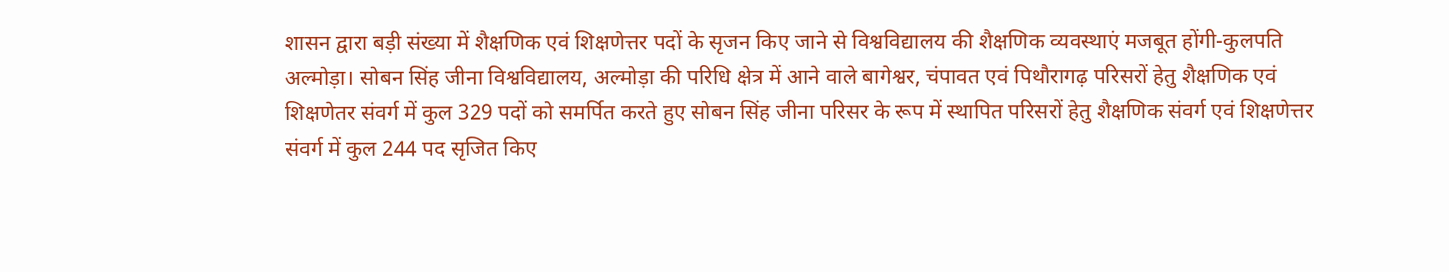शासन द्वारा बड़ी संख्या में शैक्षणिक एवं शिक्षणेत्तर पदों के सृजन किए जाने से विश्वविद्यालय की शैक्षणिक व्यवस्थाएं मजबूत होंगी-कुलपति
अल्मोड़ा। सोबन सिंह जीना विश्वविद्यालय, अल्मोड़ा की परिधि क्षेत्र में आने वाले बागेश्वर, चंपावत एवं पिथौरागढ़ परिसरों हेतु शैक्षणिक एवं शिक्षणेतर संवर्ग में कुल 329 पदों को समर्पित करते हुए सोबन सिंह जीना परिसर के रूप में स्थापित परिसरों हेतु शैक्षणिक संवर्ग एवं शिक्षणेत्तर संवर्ग में कुल 244 पद सृजित किए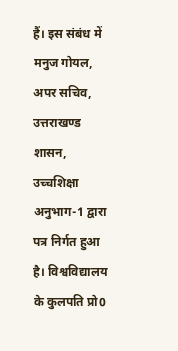हैं। इस संबंध में मनुज गोयल, अपर सचिव, उत्तराखण्ड शासन, उच्चशिक्षा अनुभाग-1 द्वारा पत्र निर्गत हुआ है। विश्वविद्यालय के कुलपति प्रो0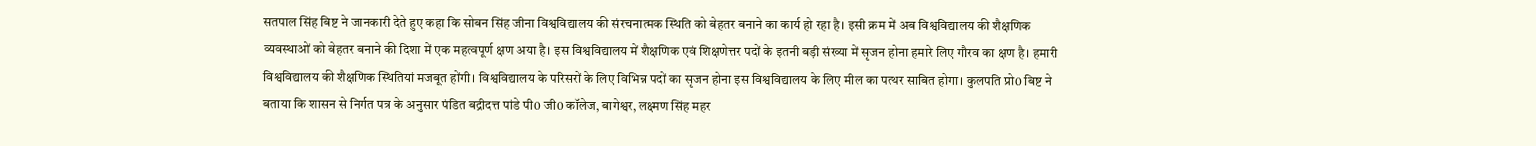सतपाल सिंह बिष्ट ने जानकारी देते हुए कहा कि सोबन सिंह जीना विश्वविद्यालय की संरचनात्मक स्थिति को बेहतर बनाने का कार्य हो रहा है। इसी क्रम में अब विश्वविद्यालय की शैक्षणिक व्यवस्थाओं को बेहतर बनाने की दिशा में एक महत्वपूर्ण क्षण अया है। इस विश्वविद्यालय में शैक्षणिक एवं शिक्षणेत्तर पदों के इतनी बड़ी संख्या में सृजन होना हमारे लिए गौरव का क्षण है। हमारी विश्वविद्यालय की शैक्षणिक स्थितियां मजबूत होंगी। विश्वविद्यालय के परिसरों के लिए विभिन्न पदों का सृजन होना इस विश्वविद्यालय के लिए मील का पत्थर साबित होगा। कुलपति प्रो0 बिष्ट ने बताया कि शासन से निर्गत पत्र के अनुसार पंडित बद्रीदत्त पांडे पी0 जी0 कॉलेज, बागेश्वर, लक्ष्मण सिंह महर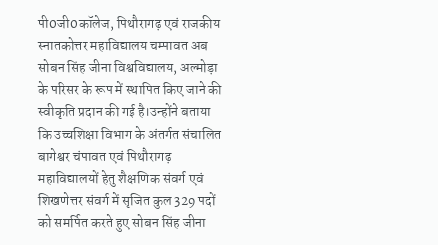पी0जी0कॉलेज, पिथौरागढ़ एवं राजकीय स्नातकोत्तर महाविद्यालय चम्पावत अब सोबन सिंह जीना विश्वविद्यालय, अल्मोड़ा के परिसर के रूप में स्थापित किए जाने की स्वीकृति प्रदान की गई है।उन्होंने बताया कि उच्चशिक्षा विभाग के अंतर्गत संचालित बागेश्वर चंपावत एवं पिथौरागढ़ महाविद्यालयों हेतु शैक्षणिक संवर्ग एवं शिखणेत्तर संवर्ग में सृजित कुल 329 पदों को समर्पित करते हुए सोबन सिंह जीना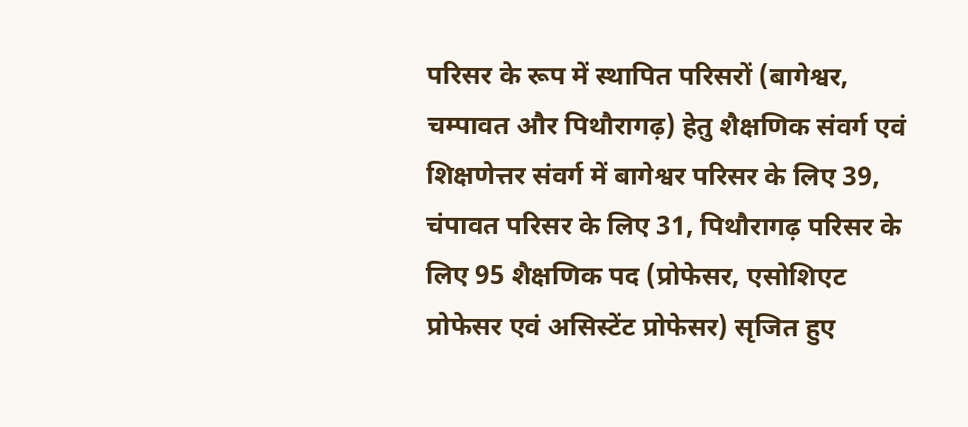परिसर के रूप में स्थापित परिसरों (बागेश्वर, चम्पावत और पिथौरागढ़) हेतु शैक्षणिक संवर्ग एवं शिक्षणेत्तर संवर्ग में बागेश्वर परिसर के लिए 39, चंपावत परिसर के लिए 31, पिथौरागढ़ परिसर के लिए 95 शैक्षणिक पद (प्रोफेसर, एसोशिएट प्रोफेसर एवं असिस्टेंट प्रोफेसर) सृजित हुए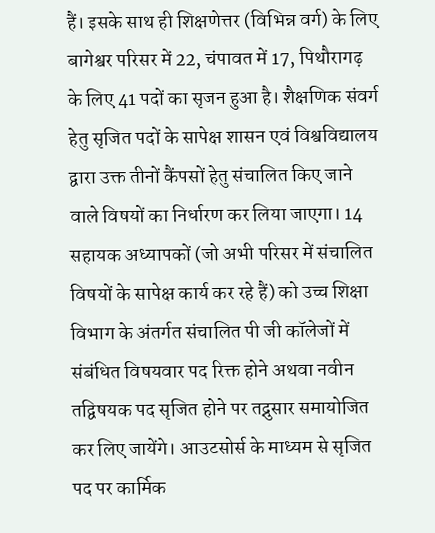हैं। इसके साथ ही शिक्षणेत्तर (विभिन्न वर्ग) के लिए बागेश्वर परिसर में 22, चंपावत में 17, पिथौरागढ़ के लिए 41 पदों का सृजन हुआ है। शैक्षणिक संवर्ग हेतु सृजित पदों के सापेक्ष शासन एवं विश्वविद्यालय द्वारा उक्त तीनों कैंपसों हेतु संचालित किए जाने वाले विषयों का निर्धारण कर लिया जाएगा। 14 सहायक अध्यापकों (जो अभी परिसर में संचालित विषयों के सापेक्ष कार्य कर रहे हैं) को उच्च शिक्षा विभाग के अंतर्गत संचालित पी जी कॉलेजों में संबंधित विषयवार पद रिक्त होने अथवा नवीन तद्विषयक पद सृजित होने पर तद्नुसार समायोजित कर लिए जायेंगे। आउटसोर्स के माध्यम से सृजित पद पर कार्मिक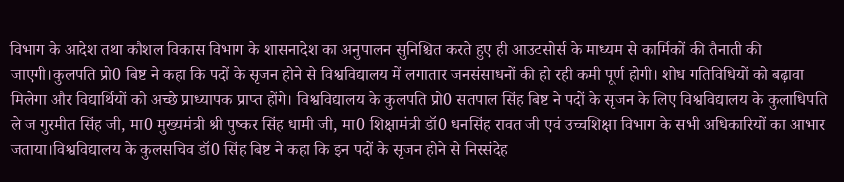विभाग के आदेश तथा कौशल विकास विभाग के शासनादेश का अनुपालन सुनिश्चित करते हुए ही आउटसोर्स के माध्यम से कार्मिकों की तैनाती की जाएगी।कुलपति प्रो0 बिष्ट ने कहा कि पदों के सृजन होने से विश्वविद्यालय में लगातार जनसंसाधनों की हो रही कमी पूर्ण होगी। शोध गतिविधियों को बढ़ावा मिलेगा और विद्यार्थियों को अच्छे प्राध्यापक प्राप्त होंगे। विश्वविद्यालय के कुलपति प्रो0 सतपाल सिंह बिष्ट ने पदों के सृजन के लिए विश्वविद्यालय के कुलाधिपति ले ज गुरमीत सिंह जी, मा0 मुख्यमंत्री श्री पुष्कर सिंह धामी जी, मा0 शिक्षामंत्री डॉ0 धनसिंह रावत जी एवं उच्चशिक्षा विभाग के सभी अधिकारियों का आभार जताया।विश्वविद्यालय के कुलसचिव डॉ0 सिंह बिष्ट ने कहा कि इन पदों के सृजन होने से निस्संदेह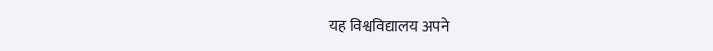यह विश्वविद्यालय अपने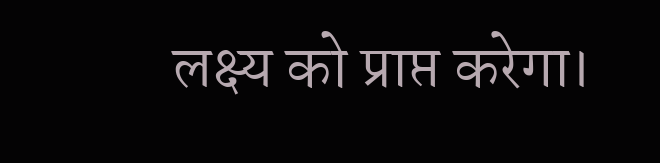लक्ष्य को प्राप्त करेगा।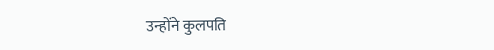उन्होंने कुलपति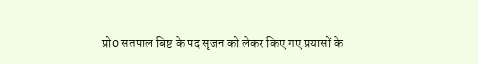प्रो0 सतपाल बिष्ट के पद सृजन को लेकर किए गए प्रयासों के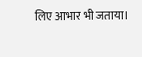लिए आभार भी जताया।